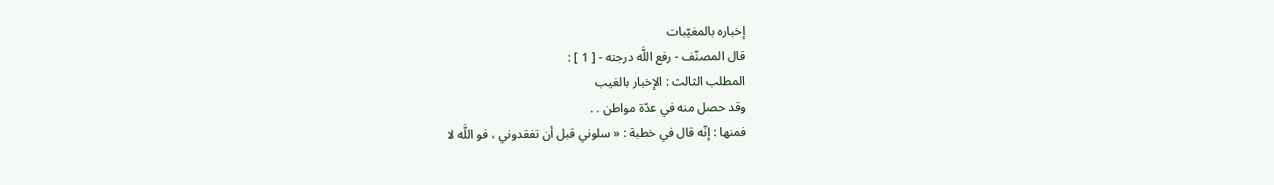إخباره بالمغيّبات
قال المصنّف - رفع اللَّه درجته - [ 1 ] :
المطلب الثالث : الإخبار بالغيب
وقد حصل منه في عدّة مواطن . .
فمنها : إنّه قال في خطبة : « سلوني قبل أن تفقدوني ، فو اللَّه لا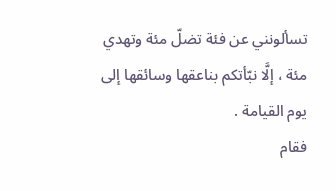تسألونني عن فئة تضلّ مئة وتهدي مئة ، إلَّا نبّأتكم بناعقها وسائقها إلى يوم القيامة .
فقام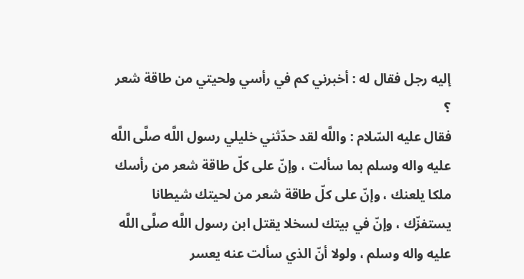إليه رجل فقال له : أخبرني كم في رأسي ولحيتي من طاقة شعر ؟
فقال عليه السّلام : واللَّه لقد حدّثني خليلي رسول اللَّه صلَّى اللَّه عليه واله وسلم بما سألت ، وإنّ على كلّ طاقة شعر من رأسك ملكا يلعنك ، وإنّ على كلّ طاقة شعر من لحيتك شيطانا يستفزّك ، وإنّ في بيتك لسخلا يقتل ابن رسول اللَّه صلَّى اللَّه عليه واله وسلم ، ولولا أنّ الذي سألت عنه يعسر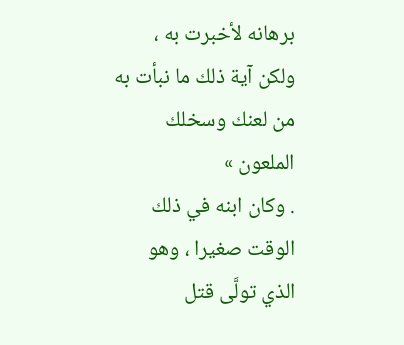برهانه لأخبرت به ، ولكن آية ذلك ما نبأت به من لعنك وسخلك الملعون »
. وكان ابنه في ذلك الوقت صغيرا ، وهو الذي تولَّى قتل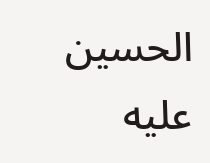الحسين عليه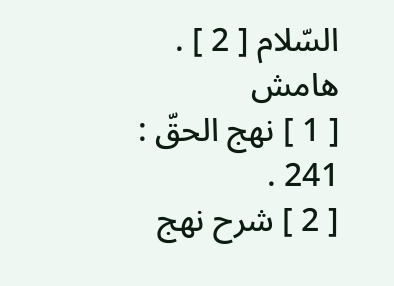السّلام [ 2 ] .
هامش
[ 1 ] نهج الحقّ : 241 .
[ 2 ] شرح نهج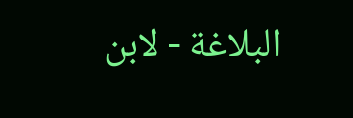البلاغة - لابن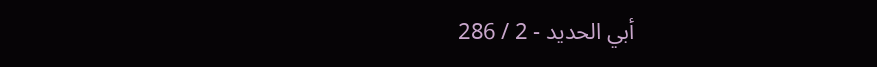أبي الحديد - 2 / 286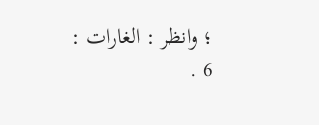؛ وانظر : الغارات : 6 .